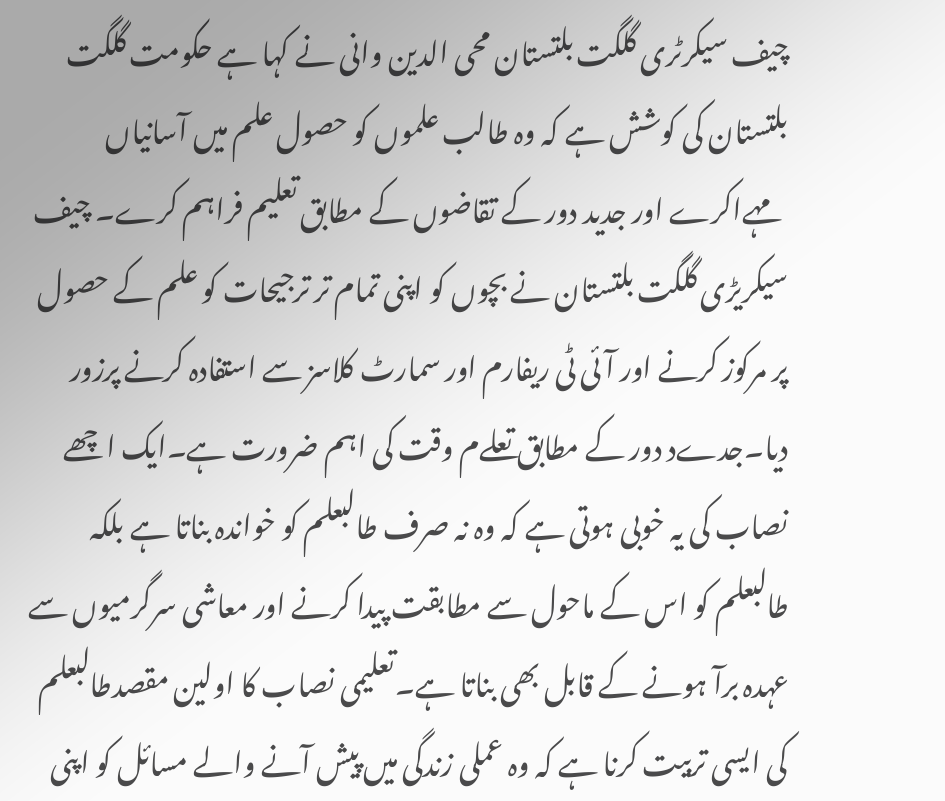چیف سیکرٹری گلگت بلتستان محی الدین وانی نے کہا ہے حکومت گلگت بلتستان کی کوشش ہے کہ وہ طالب علموں کو حصول علم میں آسانیاں مہےاکرے اور جدید دور کے تقاضوں کے مطابق تعلیم فراہم کرے۔ چیف سیکریڑی گلگت بلتستان نے بچوں کو اپنی تمام تر ترجیحات کو علم کے حصول پر مرکوز کرنے اور آئی ٹی ریفارم اور سمارٹ کلاسز سے استفادہ کرنے پرزور دیا۔جدےد دور کے مطابق تعلےم وقت کی اہم ضرورت ہے۔ایک اچھے نصاب کی یہ خوبی ہوتی ہے کہ وہ نہ صرف طالبعلم کو خواندہ بناتا ہے بلکہ طالبعلم کو اس کے ماحول سے مطابقت پیدا کرنے اور معاشی سرگرمیوں سے عہدہ برآ ہونے کے قابل بھی بناتا ہے۔تعلیمی نصاب کا اولین مقصدطالبعلم کی ایسی تربیت کرنا ہے کہ وہ عملی زندگی میں پیش آنے والے مسائل کو اپنی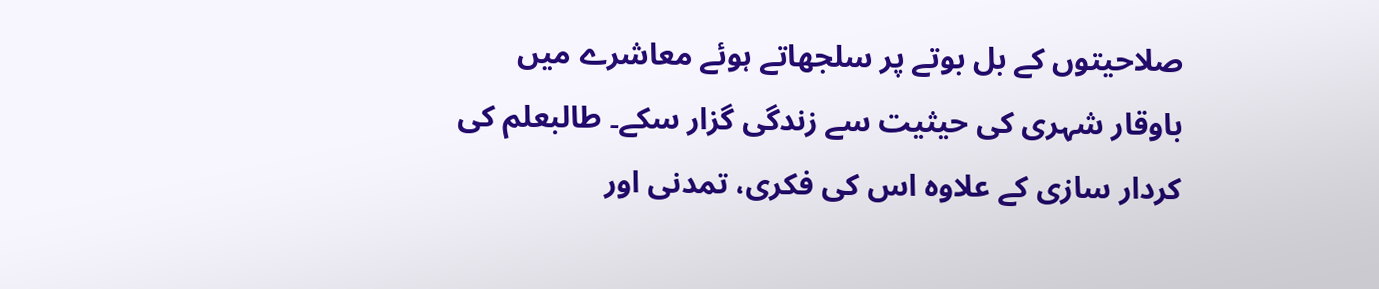صلاحیتوں کے بل بوتے پر سلجھاتے ہوئے معاشرے میں باوقار شہری کی حیثیت سے زندگی گزار سکے۔ طالبعلم کی کردار سازی کے علاوہ اس کی فکری، تمدنی اور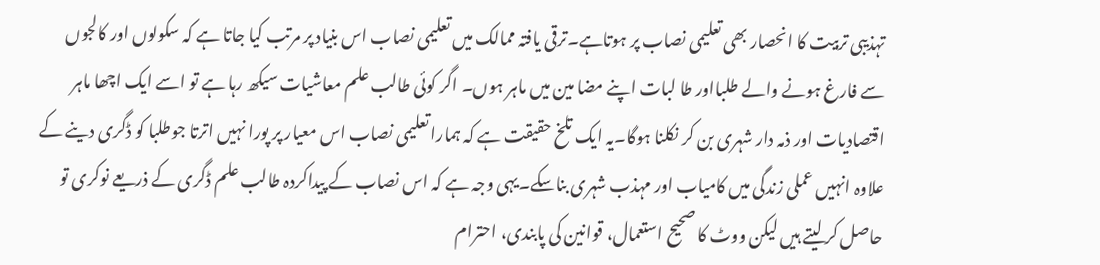تہذیبی تربیت کا انحصار بھی تعلیمی نصاب پر ہوتاہے۔ترقی یافتہ ممالک میں تعلیمی نصاب اس بنیاد پر مرتب کیا جاتا ہے کہ سکولوں اور کالجوں سے فارغ ہونے والے طلبااور طا لبات اپنے مضا مین میں ماہر ہوں۔ اگر کوئی طالب علم معاشیات سیکھ رہا ہے تو اسے ایک اچھا ماہر اقتصادیات اور ذمہ دار شہری بن کر نکلنا ہوگا۔یہ ایک تلخ حقیقت ہے کہ ہمارا تعلیمی نصاب اس معیار پر پورا نہیں اترتا جوطلبا کو ڈگری دینے کے علاوہ انہیں عملی زندگی میں کامیاب اور مہذب شہری بناسکے۔یہی وجہ ہے کہ اس نصاب کے پیداکردہ طالب علم ڈگری کے ذریعے نوکری تو حاصل کر لیتے ہیں لیکن ووٹ کا صحیح استعمال، قوانین کی پابندی، احترام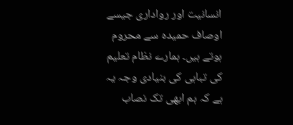انسانیت اور رواداری جیسے اوصاف حمیدہ سے محروم ہوتے ہیں۔ ہمارے نظام تعلیم کی تباہی کی بنیادی وجہ یہ ہے کہ ہم ابھی تک نصاب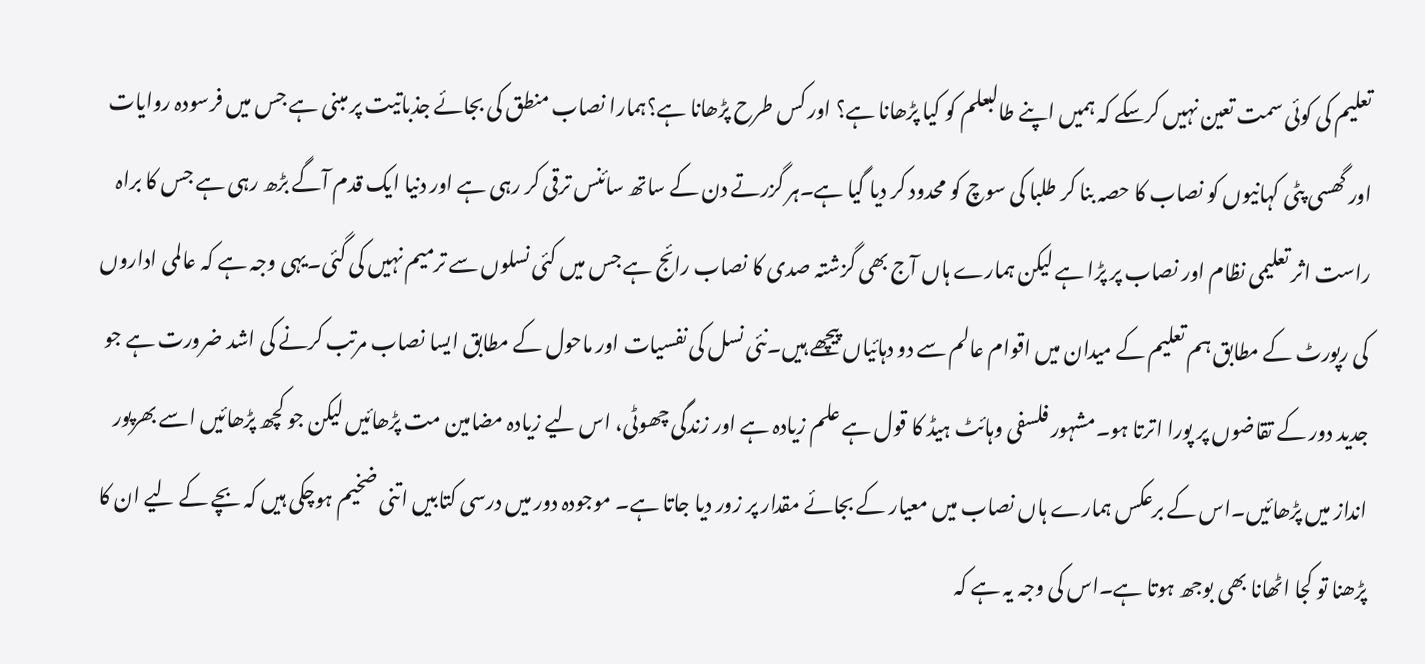تعلیم کی کوئی سمت تعین نہیں کرسکے کہ ہمیں اپنے طالبعلم کو کیا پڑھانا ہے؟ اور کس طرح پڑھانا ہے؟ہمارا نصاب منطق کی بجائے جذباتیت پر مبنی ہے جس میں فرسودہ روایات اور گھسی پٹی کہانیوں کو نصاب کا حصہ بنا کر طلبا کی سوچ کو محدود کر دیا گیا ہے۔ہر گزرتے دن کے ساتھ سائنس ترقی کر رہی ہے اور دنیا ایک قدم آگے بڑھ رہی ہے جس کا براہ راست اثر تعلیمی نظام اور نصاب پر پڑا ہے لیکن ہمارے ہاں آج بھی گزشتہ صدی کا نصاب رائج ہے جس میں کئی نسلوں سے ترمیم نہیں کی گئی۔یہی وجہ ہے کہ عالمی اداروں کی رپورٹ کے مطابق ہم تعلیم کے میدان میں اقوام عالم سے دو دہائیاں پیچھے ہیں۔نئی نسل کی نفسیات اور ماحول کے مطابق ایسا نصاب مرتب کرنے کی اشد ضرورت ہے جو جدید دور کے تقاضوں پر پورا اترتا ہو۔مشہور فلسفی وہائٹ ہیڈ کا قول ہے علم زیادہ ہے اور زندگی چھوٹی، اس لیے زیادہ مضامین مت پڑھائیں لیکن جو کچھ پڑھائیں اسے بھرپور انداز میں پڑھائیں۔اس کے برعکس ہمارے ہاں نصاب میں معیار کے بجائے مقدار پر زور دیا جاتا ہے۔ موجودہ دور میں درسی کتابیں اتنی ضخیم ہوچکی ہیں کہ بچے کے لیے ان کا پڑھنا تو کجا اٹھانا بھی بوجھ ہوتا ہے۔اس کی وجہ یہ ہے کہ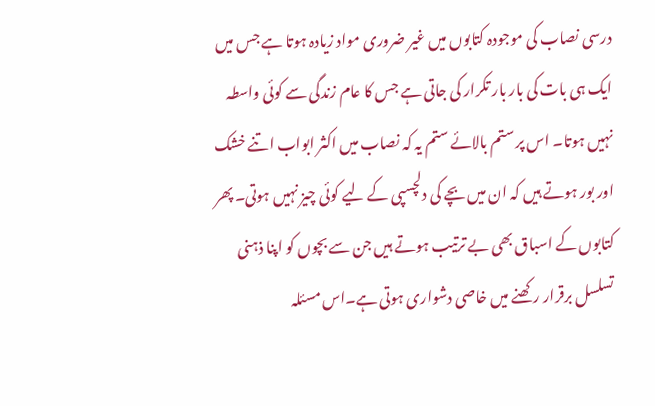درسی نصاب کی موجودہ کتابوں میں غیر ضروری مواد زیادہ ہوتا ہے جس میں ایک ہی بات کی بار بار تکرار کی جاتی ہے جس کا عام زندگی سے کوئی واسطہ نہیں ہوتا۔ اس پر ستم بالائے ستم یہ کہ نصاب میں اکثر ابواب اتنے خشک اور بور ہوتے ہیں کہ ان میں بچے کی دلچسپی کے لیے کوئی چیز نہیں ہوتی۔ پھر کتابوں کے اسباق بھی بے ترتیب ہوتے ہیں جن سے بچوں کو اپنا ذہنی تسلسل برقرار رکھنے میں خاصی دشواری ہوتی ہے۔اس مسئلہ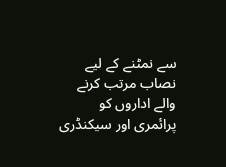سے نمٹنے کے لیے نصاب مرتب کرنے والے اداروں کو پرائمری اور سیکنڈری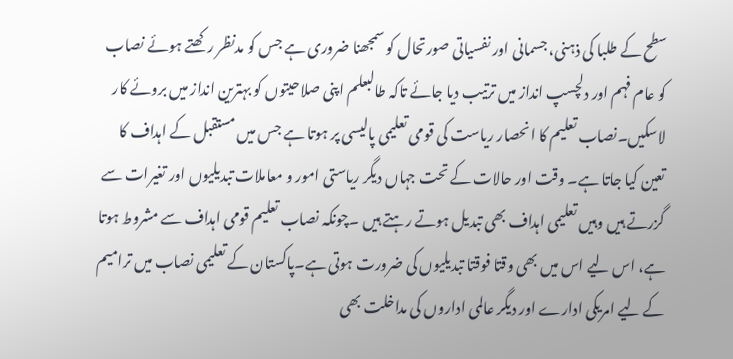سطح کے طلبا کی ذہنی، جسمانی اور نفسیاتی صورتحال کو سمجھنا ضروری ہے جس کو مدنظر رکھتے ہوئے نصاب کو عام فہم اور دلچسپ انداز میں ترتیب دیا جائے تاکہ طالبعلم اپنی صلاحیتوں کو بہترین انداز میں بروئے کار لاسکیں۔نصاب تعلیم کا انحصار ریاست کی قومی تعلیمی پالیسی پر ہوتا ہے جس میں مستقبل کے اہداف کا تعین کیا جاتا ہے۔ وقت اور حالات کے تحت جہاں دیگر ریاستی امور و معاملات تبدیلیوں اور تغیرات سے گزرتے ہیں وہیں تعلیمی اہداف بھی تبدیل ہوتے رہتے ہیں ۔چونکہ نصاب تعلیم قومی اہداف سے مشروط ہوتا ہے، اس لیے اس میں بھی وقتا فوقتا تبدیلیوں کی ضرورت ہوتی ہے۔پاکستان کے تعلیمی نصاب میں ترامیم کے لیے امریکی ادارے اور دیگر عالمی اداروں کی مداخلت بھی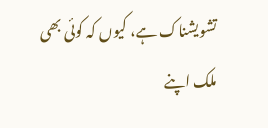تشویشناک ہے، کیوں کہ کوئی بھی ملک اپنے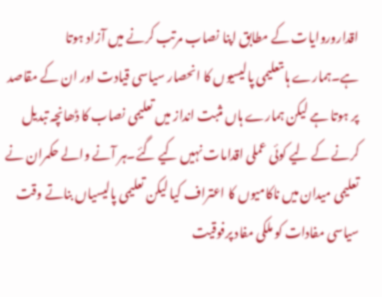اقداروروایات کے مطابق اپنا نصاب مرتب کرنے میں آزاد ہوتا ہے۔ہمارے ہاںتعلیمی پالیسیوں کا انحصار سیاسی قیادت اور ان کے مقاصد پر ہوتا ہے لیکن ہمارے ہاں مثبت انداز میں تعلیمی نصاب کا ڈھانچہ تبدیل کرنے کے لیے کوئی عملی اقدامات نہیں کیے گئے۔ہر آنے والے حکمران نے تعلیمی میدان میں ناکامیوں کا اعتراف کیا لیکن تعلیمی پالیسیاں بناتے وقت سیاسی مفادات کو ملکی مفاد پرفوقیت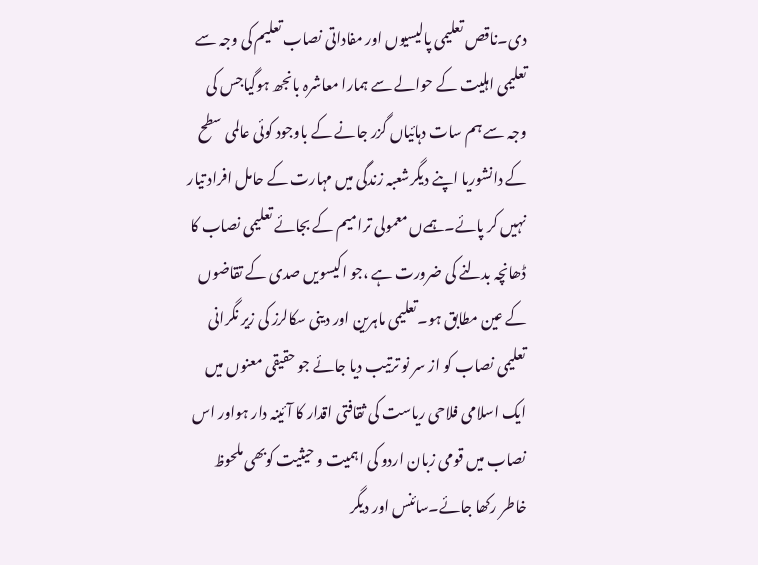دی۔ناقص تعلیمی پالیسیوں اور مفاداتی نصاب تعلیم کی وجہ سے تعلیمی اہلیت کے حوالے سے ہمارا معاشرہ بانجھ ہوگیاجس کی وجہ سے ہم سات دہائیاں گزر جانے کے باوجود کوئی عالمی سطح کے دانشوریا اپنے دیگرشعبہ زندگی میں مہارت کے حامل افراد تیار نہیں کر پائے۔ہمےں معمولی ترامیم کے بجائے تعلیمی نصاب کا ڈھانچہ بدلنے کی ضرورت ہے ،جو اکیسویں صدی کے تقاضوں کے عین مطابق ہو۔تعلیمی ماہرین اور دینی سکالرز کی زیر نگرانی تعلیمی نصاب کو از سر نو ترتیب دیا جائے جو حقیقی معنوں میں ایک اسلامی فلاحی ریاست کی ثقافتی اقدار کا آئینہ دار ہواور اس نصاب میں قومی زبان اردو کی اہمیت و حیثیت کوبھی ملحوظ خاطر رکھا جائے۔سائنس اور دیگر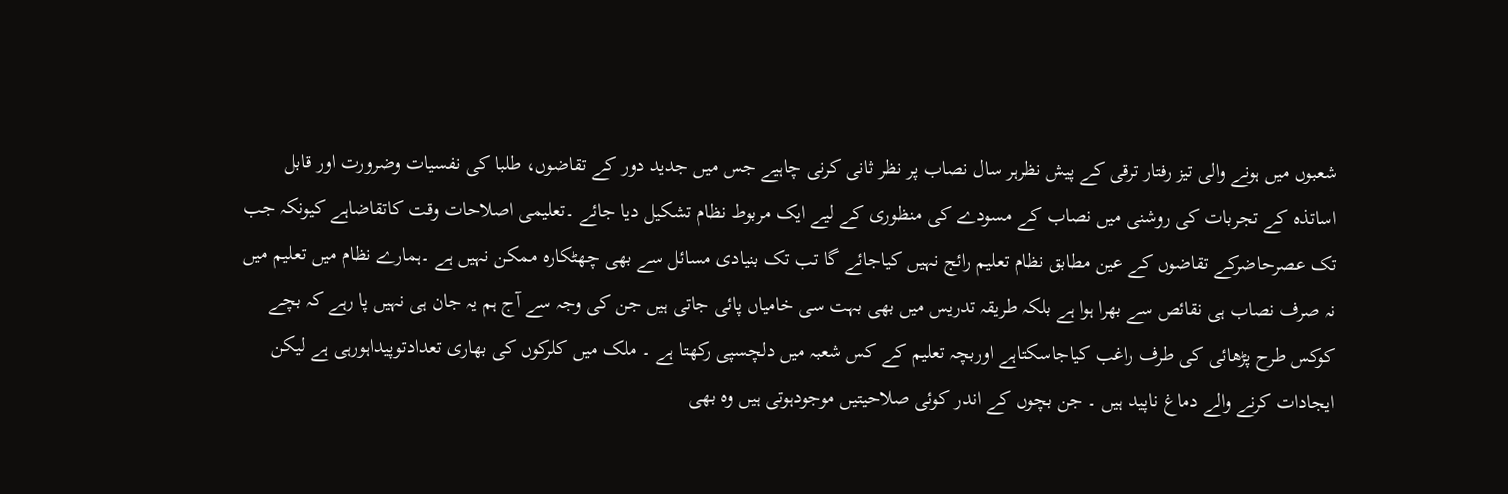شعبوں میں ہونے والی تیز رفتار ترقی کے پیش نظرہر سال نصاب پر نظر ثانی کرنی چاہیے جس میں جدید دور کے تقاضوں، طلبا کی نفسیات وضرورت اور قابل اساتذہ کے تجربات کی روشنی میں نصاب کے مسودے کی منظوری کے لیے ایک مربوط نظام تشکیل دیا جائے ۔تعلیمی اصلاحات وقت کاتقاضاہے کیونکہ جب تک عصرحاضرکے تقاضوں کے عین مطابق نظام تعلیم رائج نہیں کیاجائے گا تب تک بنیادی مسائل سے بھی چھٹکارہ ممکن نہیں ہے ۔ہمارے نظام میں تعلیم میں نہ صرف نصاب ہی نقائص سے بھرا ہوا ہے بلکہ طریقہ تدریس میں بھی بہت سی خامیاں پائی جاتی ہیں جن کی وجہ سے آج ہم یہ جان ہی نہیں پا رہے کہ بچے کوکس طرح پڑھائی کی طرف راغب کیاجاسکتاہے اوربچہ تعلیم کے کس شعبہ میں دلچسپی رکھتا ہے ۔ ملک میں کلرکوں کی بھاری تعدادتوپیداہورہی ہے لیکن ایجادات کرنے والے دماغ ناپید ہیں ۔ جن بچوں کے اندر کوئی صلاحیتیں موجودہوتی ہیں وہ بھی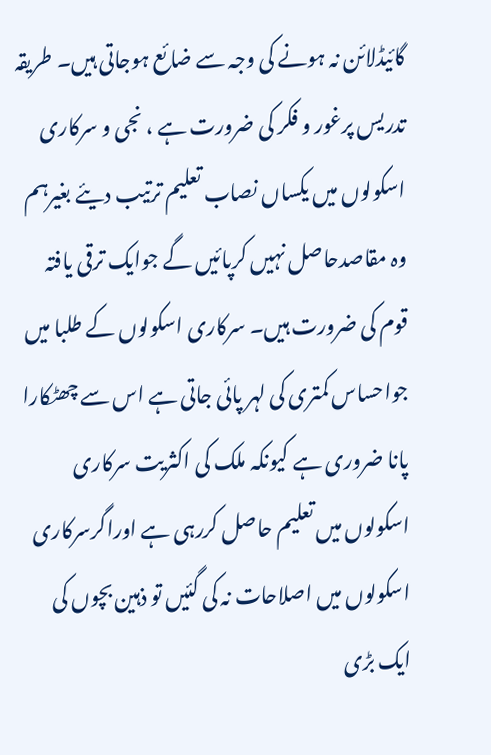گائیڈلائن نہ ہونے کی وجہ سے ضائع ہوجاتی ہیں۔ طریقہ تدریس پرغور و فکر کی ضرورت ہے ، نجی و سرکاری اسکولوں میں یکساں نصاب تعلیم ترتیب دیئے بغیرہم وہ مقاصدحاصل نہیں کرپائیں گے جوایک ترقی یافتہ قوم کی ضرورت ہیں۔ سرکاری اسکولوں کے طلبا میں جواحساس کمتری کی لہر پائی جاتی ہے اس سے چھٹکارا پانا ضروری ہے کیونکہ ملک کی اکثریت سرکاری اسکولوں میں تعلیم حاصل کررہی ہے اوراگرسرکاری اسکولوں میں اصلاحات نہ کی گئیں تو ذہین بچوں کی ایک بڑی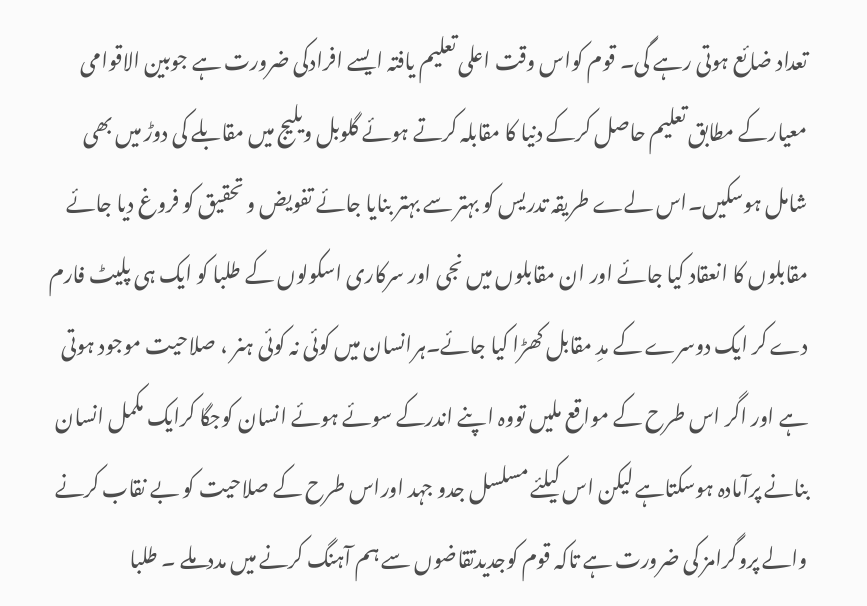تعداد ضائع ہوتی رہے گی۔ قوم کواس وقت اعلی تعلیم یافتہ ایسے افرادکی ضرورت ہے جوبین الاقوامی معیارکے مطابق تعلیم حاصل کرکے دنیا کا مقابلہ کرتے ہوئے گلوبل ویلیج میں مقابلے کی دوڑ میں بھی شامل ہوسکیں۔اس لےے طریقہ تدریس کو بہتر سے بہتر بنایا جائے تفویض و تحقیق کو فروغ دیا جائے مقابلوں کا انعقاد کیا جائے اور ان مقابلوں میں نجی اور سرکاری اسکولوں کے طلبا کو ایک ہی پلیٹ فارم دے کر ایک دوسرے کے مدِ مقابل کھڑا کیا جائے۔ہرانسان میں کوئی نہ کوئی ہنر ، صلاحیت موجود ہوتی ہے اور اگر اس طرح کے مواقع ملیں تووہ اپنے اندرکے سوئے ہوئے انسان کوجگا کرایک مکمل انسان بنانے پرآمادہ ہوسکتاہے لیکن اس کیلئے مسلسل جدو جہد اوراس طرح کے صلاحیت کو بے نقاب کرنے والے پروگرامز کی ضرورت ہے تاکہ قوم کوجدیدتقاضوں سے ہم آہنگ کرنے میں مددملے ۔ طلبا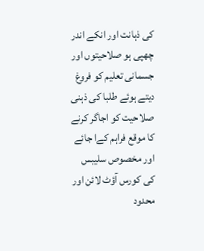کی ذہانت اور انکے اندر چھپی ہو صلاحیتوں اور جسمانی تعلیم کو فروغ دیتے ہوئے طلبا کی ذہنی صلاحیت کو اجاگر کرنے کا موقع فراہم کےا جائے اور مخصوص سلیبس کی کورس آؤٹ لائن اور محدود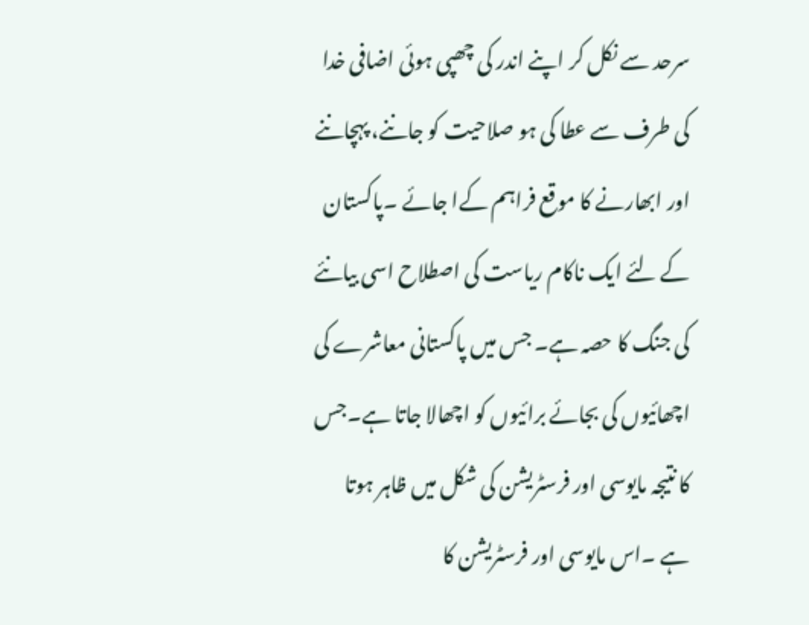سرحد سے نکل کر اپنے اندر کی چھپی ہوئی اضافی خدا کی طرف سے عطا کی ہو صلاحیت کو جاننے، پہچاننے اور ابھارنے کا موقع فراہم کےا جائے ۔پاکستان کے لئے ایک ناکام ریاست کی اصطلاح اسی بیانئے کی جنگ کا حصہ ہے۔ جس میں پاکستانی معاشرے کی اچھائیوں کی بجائے برائیوں کو اچھالا جاتا ہے۔جس کا نتیجہ مایوسی اور فرسٹریشن کی شکل میں ظاہر ہوتا ہے ۔اس مایوسی اور فرسٹریشن کا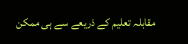مقابلہ تعلیم کے ذریعے سے ہی ممکن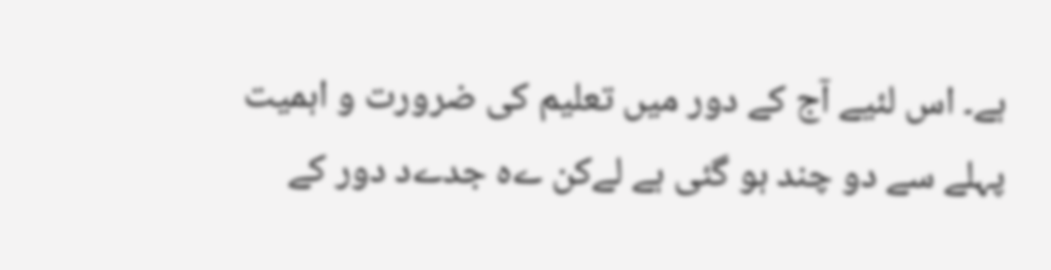ہے۔ اس لئیے آج کے دور میں تعلیم کی ضرورت و اہمیت پہلے سے دو چند ہو گئی ہے لےکن ےہ جدےد دور کے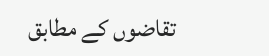تقاضوں کے مطابق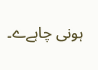ہونی چاہےے۔